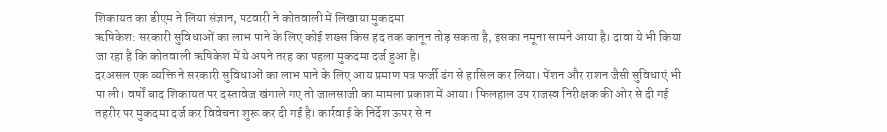शिकायत का डीएम ने लिया संज्ञान, पटवारी ने कोतवाली में लिखाया मुकदमा
ऋषिकेश: सरकारी सुविधाओं का लाभ पाने के लिए कोई शख्स किस हद तक कानून तोड़ सकता है, इसका नमूना सामने आया है। दावा ये भी किया जा रहा है कि कोतवाली ऋषिकेश में ये अपने तरह का पहला मुकदमा दर्ज हुआ है।
दरअसल एक व्यक्ति ने सरकारी सुविधाओं का लाभ पाने के लिए आय प्रमाण पत्र फर्जी ढंग से हासिल कर लिया। पेंशन और राशन जैसी सुविधाएं भी पा ली। वर्षों बाद शिकायत पर दस्तावेज खंगाले गए तो जालसाजी का मामला प्रकाश में आया। फिलहाल उप राजस्व निरीक्षक की ओर से दी गई तहरीर पर मुकदमा दर्ज कर विवेचना शुरू कर दी गई है। कार्रवाई के निर्देश ऊपर से न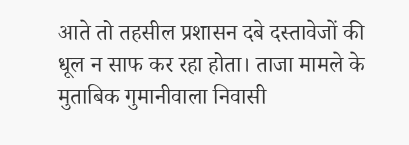आते तो तहसील प्रशासन दबे दस्तावेजों की धूल न साफ कर रहा होता। ताजा मामले के मुताबिक गुमानीवाला निवासी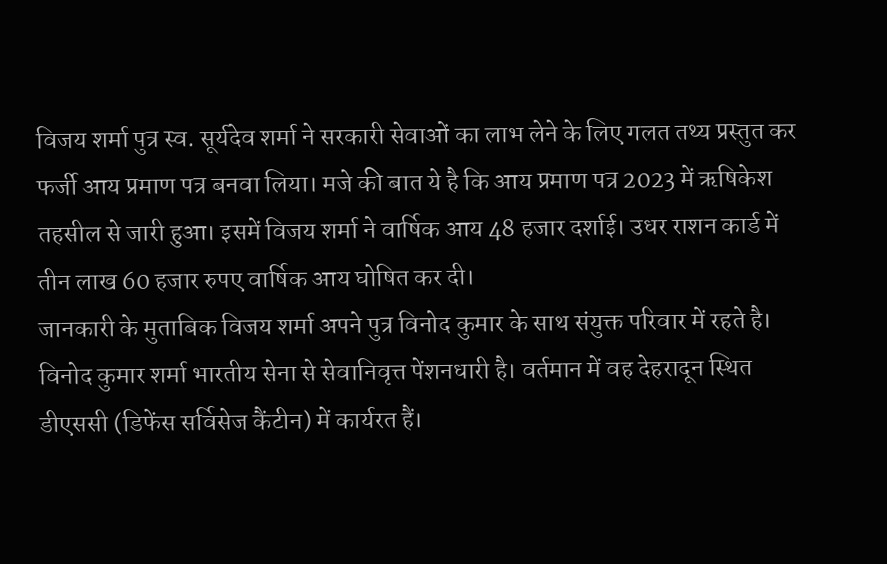विजय शर्मा पुत्र स्व. सूर्यदेव शर्मा ने सरकारी सेवाओं का लाभ लेने के लिए गलत तथ्य प्रस्तुत कर फर्जी आय प्रमाण पत्र बनवा लिया। मजे की बात ये है कि आय प्रमाण पत्र 2023 में ऋषिकेश तहसील से जारी हुआ। इसमें विजय शर्मा ने वार्षिक आय 48 हजार दर्शाई। उधर राशन कार्ड में तीन लाख 60 हजार रुपए वार्षिक आय घोषित कर दी।
जानकारी के मुताबिक विजय शर्मा अपने पुत्र विनोद कुमार के साथ संयुक्त परिवार में रहते है। विनोद कुमार शर्मा भारतीय सेना से सेवानिवृत्त पेंशनधारी है। वर्तमान में वह देहरादून स्थित डीएससी (डिफेंस सर्विसेज कैंटीन) में कार्यरत हैं।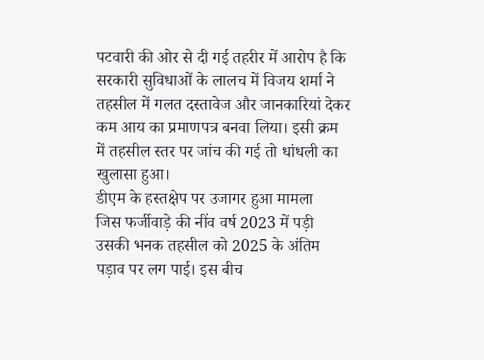पटवारी की ओर से दी गई तहरीर में आरोप है कि सरकारी सुविधाओं के लालच में विजय शर्मा ने तहसील में गलत दस्तावेज और जानकारियां देकर कम आय का प्रमाणपत्र बनवा लिया। इसी क्रम में तहसील स्तर पर जांच की गई तो धांधली का खुलासा हुआ।
डीएम के हस्तक्षेप पर उजागर हुआ मामला
जिस फर्जीवाड़े की नींव वर्ष 2023 में पड़ी उसकी भनक तहसील को 2025 के अंतिम पड़ाव पर लग पाई। इस बीच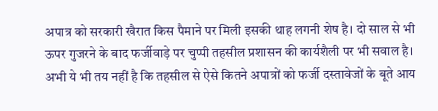अपात्र को सरकारी खैरात किस पैमाने पर मिली इसकी थाह लगनी शेष है। दो साल से भी ऊपर गुजरने के बाद फर्जीवाड़े पर चुप्पी तहसील प्रशासन की कार्यशैली पर भी सवाल है। अभी ये भी तय नहीं है कि तहसील से ऐसे कितने अपात्रों को फर्जी दस्तावेजों के बूते आय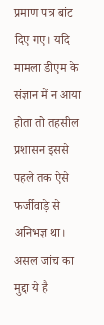प्रमाण पत्र बांट दिए गए। यदि मामला डीएम के संज्ञान में न आया होता तो तहसील प्रशासन इससे पहले तक ऐसे फर्जीवाड़े से अनिभज्ञ था। असल जांच का मुद्दा ये है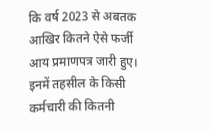कि वर्ष 2023 से अबतक आखिर कितने ऐसे फर्जी आय प्रमाणपत्र जारी हुए। इनमें तहसील के किसी कर्मचारी की कितनी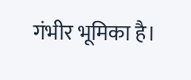गंभीर भूमिका है।